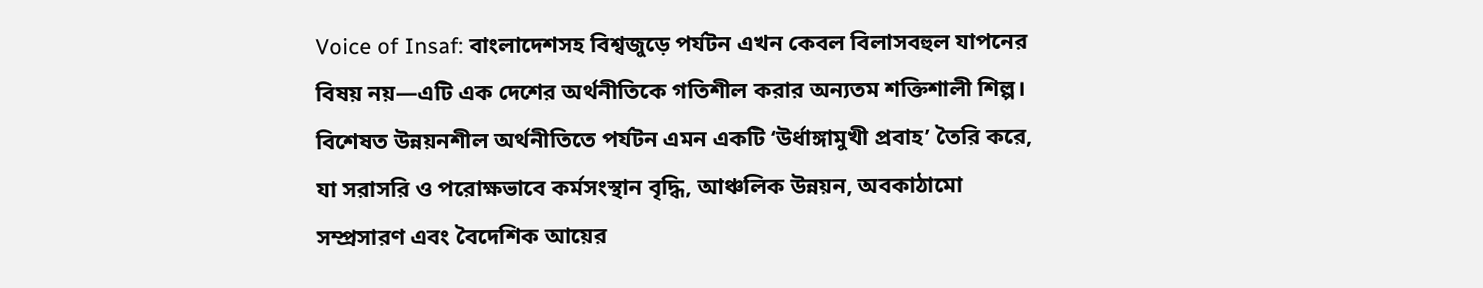Voice of Insaf: বাংলাদেশসহ বিশ্বজুড়ে পর্যটন এখন কেবল বিলাসবহুল যাপনের বিষয় নয়—এটি এক দেশের অর্থনীতিকে গতিশীল করার অন্যতম শক্তিশালী শিল্প। বিশেষত উন্নয়নশীল অর্থনীতিতে পর্যটন এমন একটি ‘উর্ধাঙ্গামুখী প্রবাহ’ তৈরি করে, যা সরাসরি ও পরোক্ষভাবে কর্মসংস্থান বৃদ্ধি, আঞ্চলিক উন্নয়ন, অবকাঠামো সম্প্রসারণ এবং বৈদেশিক আয়ের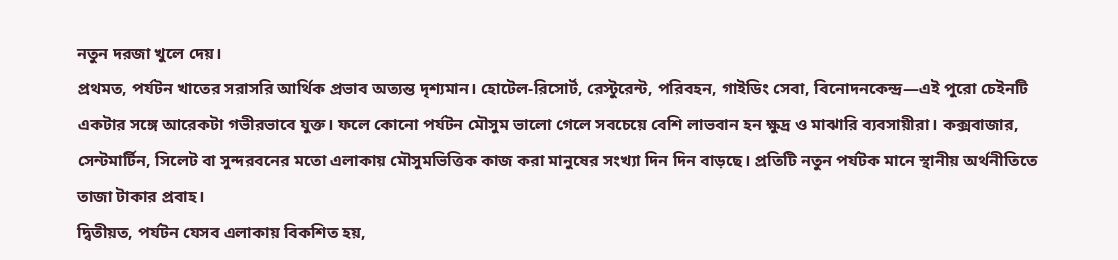নতুন দরজা খুলে দেয়।
প্রথমত, পর্যটন খাতের সরাসরি আর্থিক প্রভাব অত্যন্ত দৃশ্যমান। হোটেল-রিসোর্ট, রেস্টুরেন্ট, পরিবহন, গাইডিং সেবা, বিনোদনকেন্দ্র—এই পুরো চেইনটি একটার সঙ্গে আরেকটা গভীরভাবে যুক্ত। ফলে কোনো পর্যটন মৌসুম ভালো গেলে সবচেয়ে বেশি লাভবান হন ক্ষুদ্র ও মাঝারি ব্যবসায়ীরা। কক্সবাজার, সেন্টমার্টিন, সিলেট বা সুন্দরবনের মতো এলাকায় মৌসুমভিত্তিক কাজ করা মানুষের সংখ্যা দিন দিন বাড়ছে। প্রতিটি নতুন পর্যটক মানে স্থানীয় অর্থনীতিতে তাজা টাকার প্রবাহ।
দ্বিতীয়ত, পর্যটন যেসব এলাকায় বিকশিত হয়,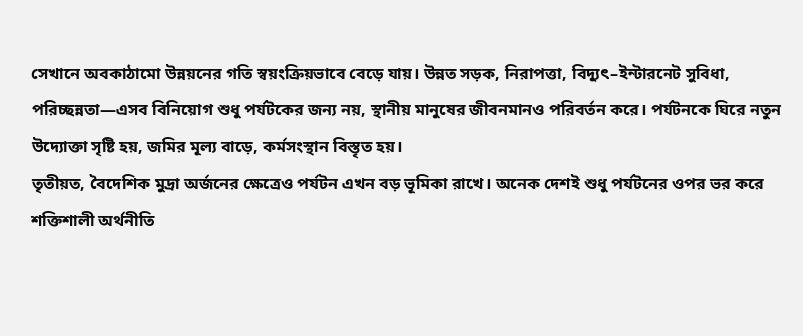সেখানে অবকাঠামো উন্নয়নের গতি স্বয়ংক্রিয়ভাবে বেড়ে যায়। উন্নত সড়ক, নিরাপত্তা, বিদ্যুৎ–ইন্টারনেট সুবিধা, পরিচ্ছন্নতা—এসব বিনিয়োগ শুধু পর্যটকের জন্য নয়, স্থানীয় মানুষের জীবনমানও পরিবর্তন করে। পর্যটনকে ঘিরে নতুন উদ্যোক্তা সৃষ্টি হয়, জমির মূল্য বাড়ে, কর্মসংস্থান বিস্তৃত হয়।
তৃতীয়ত, বৈদেশিক মুদ্রা অর্জনের ক্ষেত্রেও পর্যটন এখন বড় ভূমিকা রাখে। অনেক দেশই শুধু পর্যটনের ওপর ভর করে শক্তিশালী অর্থনীতি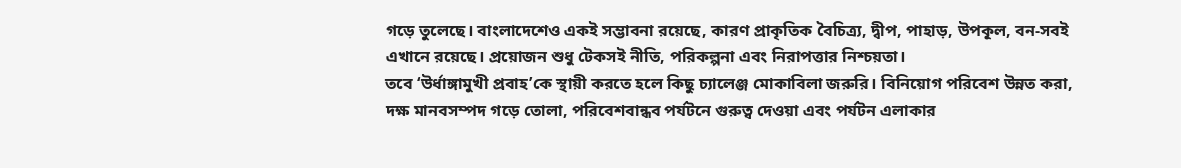গড়ে তুলেছে। বাংলাদেশেও একই সম্ভাবনা রয়েছে, কারণ প্রাকৃতিক বৈচিত্র্য, দ্বীপ, পাহাড়, উপকূল, বন-সবই এখানে রয়েছে। প্রয়োজন শুধু টেকসই নীতি, পরিকল্পনা এবং নিরাপত্তার নিশ্চয়তা।
তবে ‘উর্ধাঙ্গামুখী প্রবাহ’কে স্থায়ী করতে হলে কিছু চ্যালেঞ্জ মোকাবিলা জরুরি। বিনিয়োগ পরিবেশ উন্নত করা, দক্ষ মানবসম্পদ গড়ে তোলা, পরিবেশবান্ধব পর্যটনে গুরুত্ব দেওয়া এবং পর্যটন এলাকার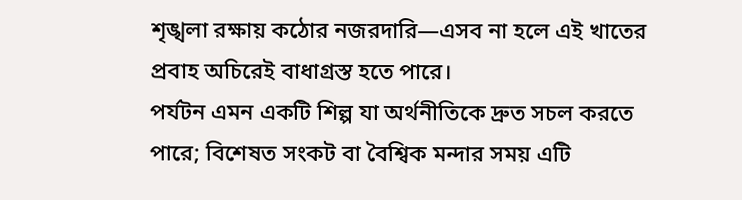শৃঙ্খলা রক্ষায় কঠোর নজরদারি—এসব না হলে এই খাতের প্রবাহ অচিরেই বাধাগ্রস্ত হতে পারে।
পর্যটন এমন একটি শিল্প যা অর্থনীতিকে দ্রুত সচল করতে পারে; বিশেষত সংকট বা বৈশ্বিক মন্দার সময় এটি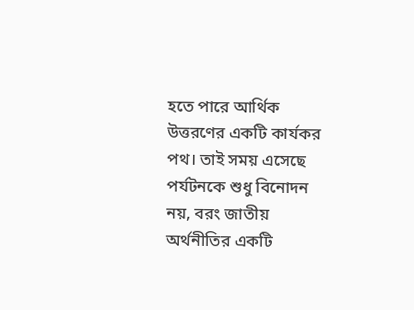হতে পারে আর্থিক উত্তরণের একটি কার্যকর পথ। তাই সময় এসেছে পর্যটনকে শুধু বিনোদন নয়, বরং জাতীয় অর্থনীতির একটি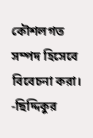কৌশলগত সম্পদ হিসেবে বিবেচনা করা।
-ছিদ্দিকুর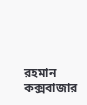রহমান
কক্সবাজার